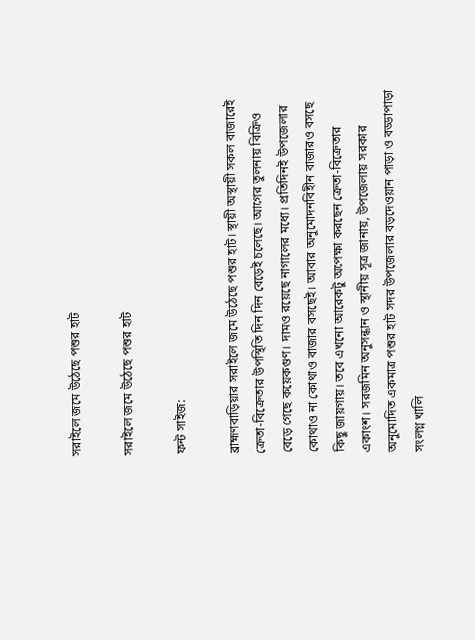সরাইলে জমে উঠেছে পশুর হাট

সরাইলে জমে উঠেছে পশুর হাট

ফন্ট সাইজ:

ব্রাহ্মণবাড়িয়ার সরাইলে জমে উঠেছে পশুর হাট। স্থায়ী অস্থায়ী সকল বাজারেই ক্রেতা-বিক্রেতার উপস্থিতি দিন দিন বেড়েই চলেছে। আগের তুলনায় বিক্রিও বেড়ে গেছে কয়েকগুণ। দামও রয়েছে নাগালের মধ্যে। প্রতিদিনই উপজেলার কোথাও না কোথাও বাজার বসছেই। আবার অনুমোদনবিহীন বাজারও বসছে কিছু জায়গায়। তবে এখনো আরেকটু অপেক্ষা করছেন ক্রেতা-বিক্রেতার একাংশ। সরজমিন অনুসন্ধান ও স্থানীয় সূত্র জানায়, উপজেলায় সরকার অনুমোদিত একমাত্র পশুর হাট সদর উপজেলার বড়দেওয়ান পাড়া ও বড্ডাপাড়া সংলগ্ন খালি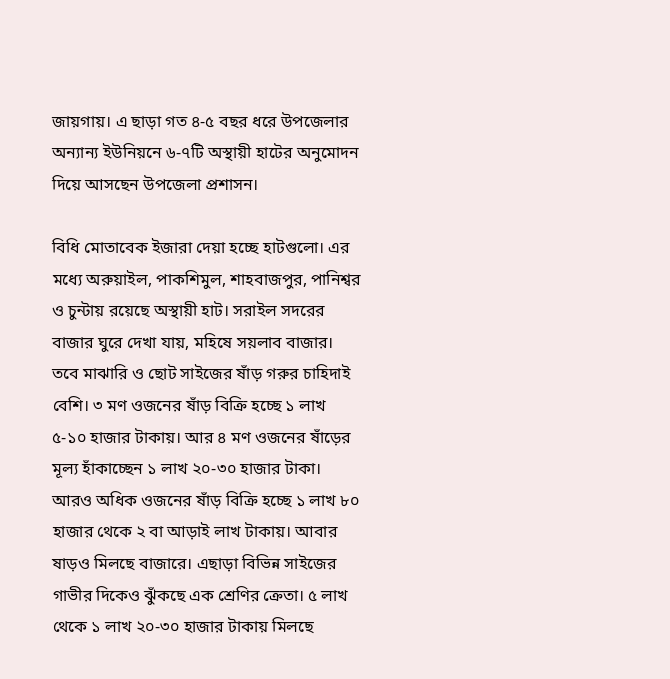জায়গায়। এ ছাড়া গত ৪-৫ বছর ধরে উপজেলার অন্যান্য ইউনিয়নে ৬-৭টি অস্থায়ী হাটের অনুমোদন দিয়ে আসছেন উপজেলা প্রশাসন।

বিধি মোতাবেক ইজারা দেয়া হচ্ছে হাটগুলো। এর মধ্যে অরুয়াইল, পাকশিমুল, শাহবাজপুর, পানিশ্বর ও চুন্টায় রয়েছে অস্থায়ী হাট। সরাইল সদরের বাজার ঘুরে দেখা যায়, মহিষে সয়লাব বাজার। তবে মাঝারি ও ছোট সাইজের ষাঁড় গরুর চাহিদাই বেশি। ৩ মণ ওজনের ষাঁড় বিক্রি হচ্ছে ১ লাখ ৫-১০ হাজার টাকায়। আর ৪ মণ ওজনের ষাঁড়ের মূল্য হাঁকাচ্ছেন ১ লাখ ২০-৩০ হাজার টাকা। আরও অধিক ওজনের ষাঁড় বিক্রি হচ্ছে ১ লাখ ৮০ হাজার থেকে ২ বা আড়াই লাখ টাকায়। আবার ষাড়ও মিলছে বাজারে। এছাড়া বিভিন্ন সাইজের গাভীর দিকেও ঝুঁকছে এক শ্রেণির ক্রেতা। ৫ লাখ থেকে ১ লাখ ২০-৩০ হাজার টাকায় মিলছে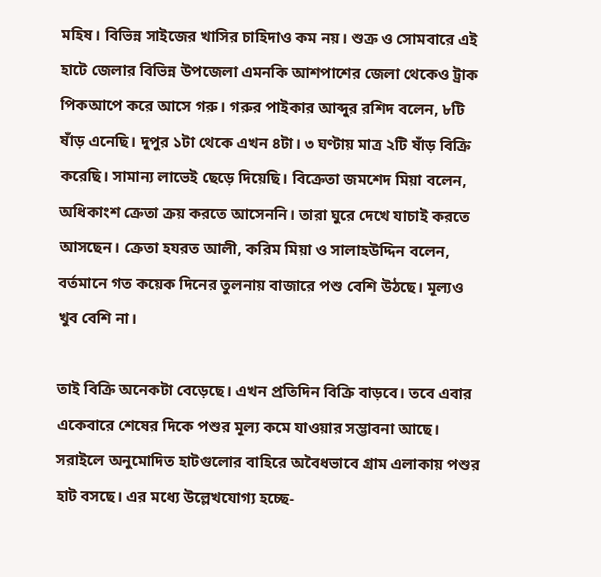মহিষ। বিভিন্ন সাইজের খাসির চাহিদাও কম নয়। শুক্র ও সোমবারে এই হাটে জেলার বিভিন্ন উপজেলা এমনকি আশপাশের জেলা থেকেও ট্রাক পিকআপে করে আসে গরু। গরুর পাইকার আব্দুর রশিদ বলেন, ৮টি ষাঁড় এনেছি। দুপুর ১টা থেকে এখন ৪টা। ৩ ঘণ্টায় মাত্র ২টি ষাঁড় বিক্রি করেছি। সামান্য লাভেই ছেড়ে দিয়েছি। বিক্রেতা জমশেদ মিয়া বলেন, অধিকাংশ ক্রেতা ক্রয় করতে আসেননি। তারা ঘুরে দেখে যাচাই করতে আসছেন। ক্রেতা হযরত আলী, করিম মিয়া ও সালাহউদ্দিন বলেন, বর্তমানে গত কয়েক দিনের তুলনায় বাজারে পশু বেশি উঠছে। মূল্যও খুব বেশি না।

তাই বিক্রি অনেকটা বেড়েছে। এখন প্রতিদিন বিক্রি বাড়বে। তবে এবার একেবারে শেষের দিকে পশুর মূল্য কমে যাওয়ার সম্ভাবনা আছে। সরাইলে অনুমোদিত হাটগুলোর বাহিরে অবৈধভাবে গ্রাম এলাকায় পশুর হাট বসছে। এর মধ্যে উল্লেখযোগ্য হচ্ছে-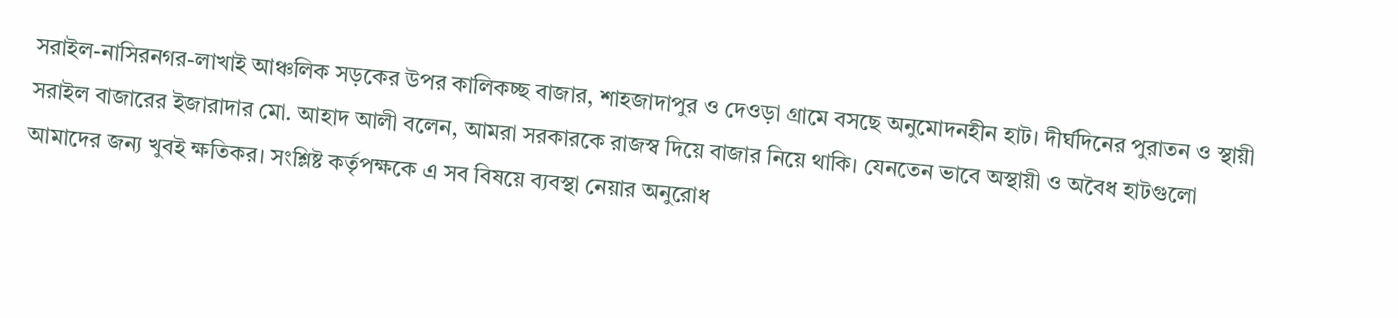সরাইল-নাসিরনগর-লাখাই আঞ্চলিক সড়কের উপর কালিকচ্ছ বাজার, শাহজাদাপুর ও দেওড়া গ্রামে বসছে অনুমোদনহীন হাট। দীর্ঘদিনের পুরাতন ও স্থায়ী সরাইল বাজারের ইজারাদার মো. আহাদ আলী বলেন, আমরা সরকারকে রাজস্ব দিয়ে বাজার নিয়ে থাকি। যেনতেন ভাবে অস্থায়ী ও অবৈধ হাটগুলো আমাদের জন্য খুবই ক্ষতিকর। সংশ্লিষ্ট কর্তৃপক্ষকে এ সব বিষয়ে ব্যবস্থা নেয়ার অনুরোধ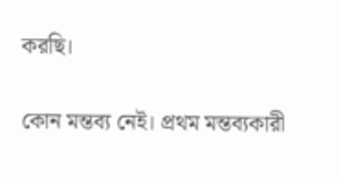করছি।


কোন মন্তব্য নেই। প্রথম মন্তব্যকারী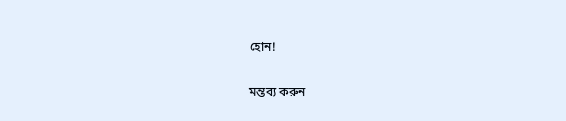হোন!

মন্তব্য করুন